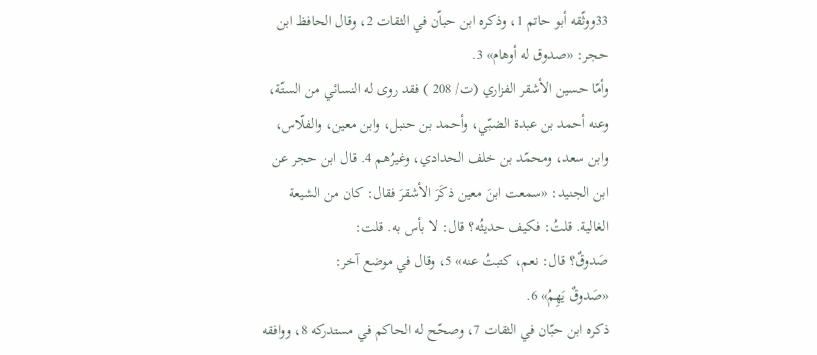33ووثّقه أبو حاتم 1، وذكره ابن حباّن في الثقات 2، وقال الحافظ ابن حجر: «صدوق له أوهام» 3.
وأمّا حسين الأشقر الفزاري (ت/ 208 ) فقد روى له النسائي من الستّة، وعنه أحمد بن عبدة الضبّي، وأحمد بن حنبل، وابن معين، والفلّاس، وابن سعد، ومحمّد بن خلف الحدادي، وغيرُهم 4. قال ابن حجر عن ابن الجنيد: «سمعت ابنَ معين ذكَرَ الأشقرَ فقال: كان من الشيعة الغالية. قلتُ: فكيف حديثُه؟ قال: لا بأس به. قلت:
صَدوقٌ؟ قال: نعم، كتبتُ عنه» 5، وقال في موضع آخر:
«صَدوقٌ يَهِمُ» 6.
ذكره ابن حبّان في الثقات 7، وصحّح له الحاكم في مستدركه 8، ووافقه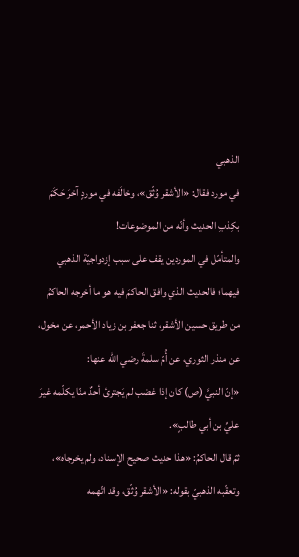الذهبي
في مورد فقال: «الأشقر وُثّق»، وخالَفه في موردٍ آخرَ حَكَمَ بكِذبِ الحديث وأنّه من الموضوعات!
والمتأمّل في الموردين يقف على سبب إزدواجيّة الذهبي فيهما؛ فالحديث الذي وافق الحاكمَ فيه هو ما أخرجه الحاكمُ من طريق حسين الأشقر، ثنا جعفر بن زياد الأحمر، عن مخول، عن منذر الثوري، عن أُمّ سلمةَ رضي الله عنها:
«إنّ النبيَّ (ص) كان إذا غضب لم يَجترئ أحدٌ منّا يكلّمه غيرَ عليِّ بن أبي طالبٍ».
ثمّ قال الحاكمُ: «هذا حديث صحيح الإسناد، ولم يخرجاه»، وتعقّبه الذهبيّ بقوله: «الأشقر وُثّق، وقد اتّهمه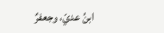ابنُ عديّ، وجعفرٌ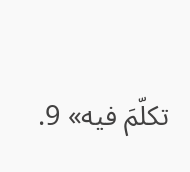تكلّمَ فيه» 9.